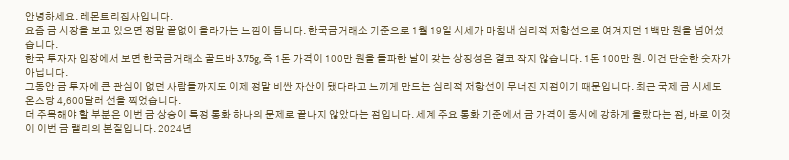안녕하세요. 레몬트리집사입니다.
요즘 금 시장을 보고 있으면 정말 끝없이 올라가는 느낌이 듭니다. 한국금거래소 기준으로 1월 19일 시세가 마침내 심리적 저항선으로 여겨지던 1백만 원을 넘어섰습니다.
한국 투자자 입장에서 보면 한국금거래소 골드바 3.75g, 즉 1돈 가격이 100만 원을 돌파한 날이 갖는 상징성은 결코 작지 않습니다. 1돈 100만 원. 이건 단순한 숫자가 아닙니다.
그동안 금 투자에 큰 관심이 없던 사람들까지도 이제 정말 비싼 자산이 됐다라고 느끼게 만드는 심리적 저항선이 무너진 지점이기 때문입니다. 최근 국제 금 시세도 온스당 4,600달러 선을 찍었습니다.
더 주목해야 할 부분은 이번 금 상승이 특정 통화 하나의 문제로 끝나지 않았다는 점입니다. 세계 주요 통화 기준에서 금 가격이 동시에 강하게 올랐다는 점, 바로 이것이 이번 금 랠리의 본질입니다. 2024년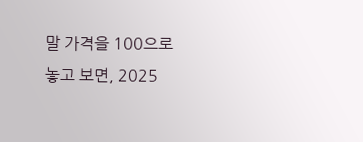말 가격을 100으로 놓고 보면, 2025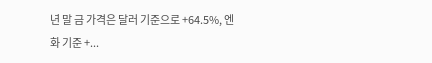년 말 금 가격은 달러 기준으로 +64.5%, 엔화 기준 +...